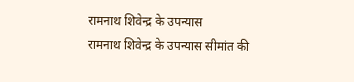रामनाथ शिवेन्द्र के उपन्यास
रामनाथ शिवेन्द्र के उपन्यास सीमांत की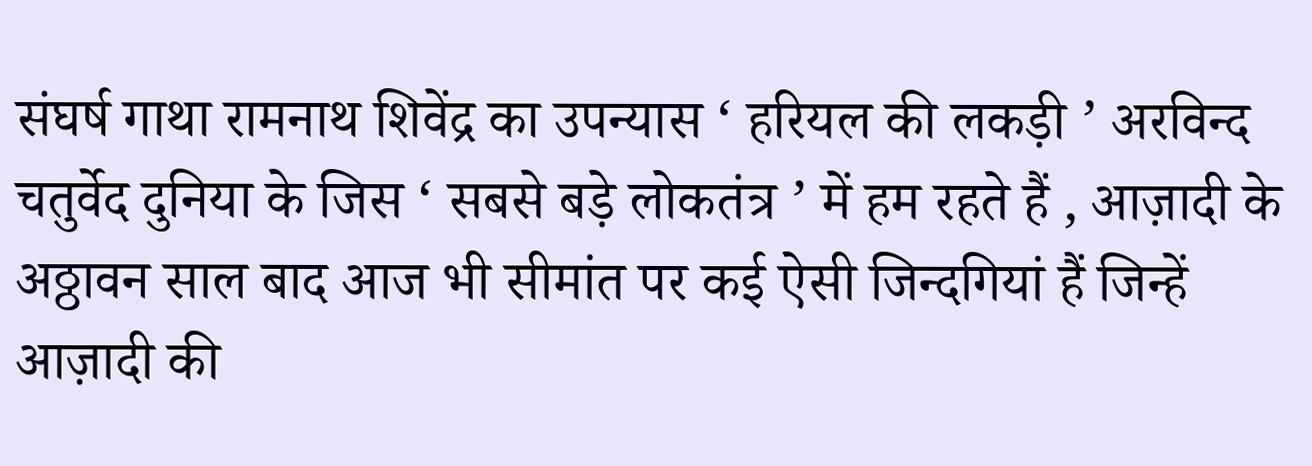संघर्ष गाथा रामनाथ शिवेंद्र का उपन्यास ‘ हरियल की लकड़ी ’ अरविन्द चतुर्वेद दुनिया के जिस ‘ सबसे बड़े लोकतंत्र ’ में हम रहते हैं , आज़ादी के अठ्ठावन साल बाद आज भी सीमांत पर कई ऐसी जिन्दगियां हैं जिन्हें आज़ादी की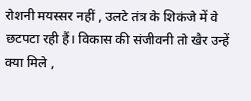रोशनी मयस्सर नहीं , उलटे तंत्र के शिकंजे में वे छटपटा रही हैं। विकास की संजीवनी तो खैर उन्हें क्या मिले ,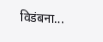विडंबना...